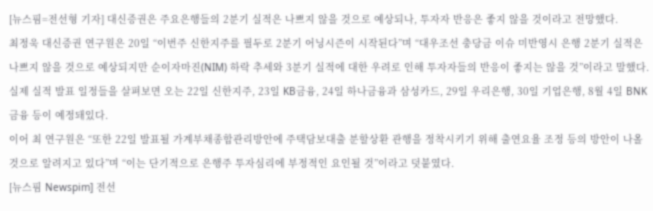[뉴스핌=전선형 기자] 대신증권은 주요은행들의 2분기 실적은 나쁘지 않을 것으로 예상되나, 투자자 반응은 좋지 않을 것이라고 전망했다.
최정욱 대신증권 연구원은 20일 “이번주 신한지주를 필두로 2분기 어닝시즌이 시작된다”며 “대우조선 충당금 이슈 미반영시 은행 2분기 실적은 나쁘지 않을 것으로 예상되지만 순이자마진(NIM) 하락 추세와 3분기 실적에 대한 우려로 인해 투자자들의 반응이 좋지는 않을 것”이라고 말했다.
실제 실적 발표 일정들을 살펴보면 오는 22일 신한지주, 23일 KB금융, 24일 하나금융과 삼성카드, 29일 우리은행, 30일 기업은행, 8월 4일 BNK금융 등이 예정돼있다.
이어 최 연구원은 “또한 22일 발표될 가계부채종합관리방안에 주택담보대출 분할상환 관행을 정착시키기 위해 출연요율 조정 등의 방안이 나올 것으로 알려지고 있다”며 “이는 단기적으로 은행주 투자심리에 부정적인 요인될 것”이라고 덧붙였다.
[뉴스핌 Newspim] 전선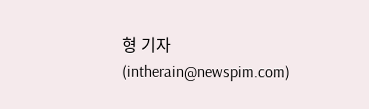형 기자 (intherain@newspim.com)